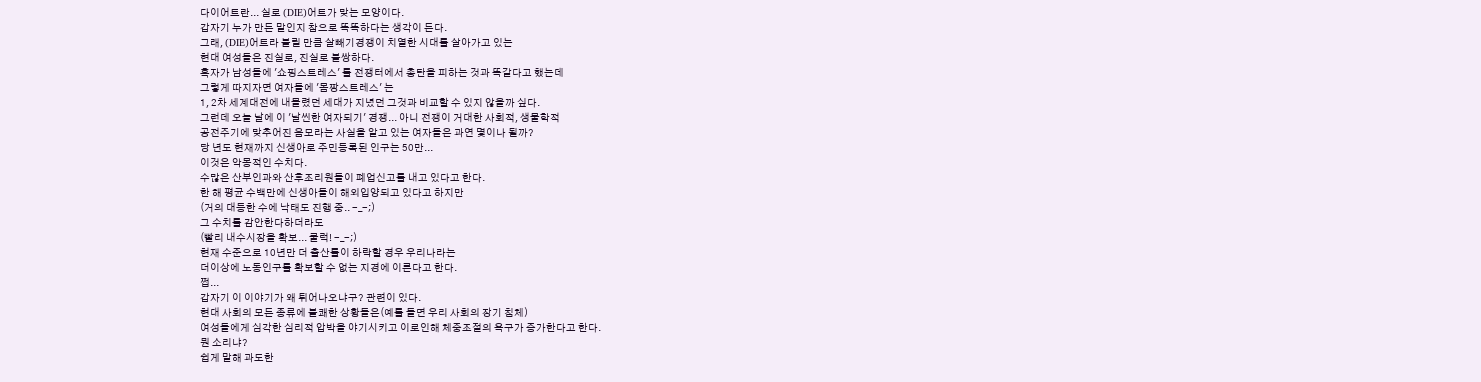다이어트란... 실로 (DIE)어트가 맞는 모양이다.
갑자기 누가 만든 말인지 참으로 똑똑하다는 생각이 든다.
그래, (DIE)어트라 불릴 만큼 살빼기경쟁이 치열한 시대를 살아가고 있는
현대 여성들은 진실로, 진실로 불쌍하다.
혹자가 남성들에 '쇼핑스트레스' 를 전쟁터에서 총탄을 피하는 것과 똑같다고 했는데
그렇게 따지자면 여자들에 '몸짱스트레스' 는
1, 2차 세계대전에 내몰렸던 세대가 지녔던 그것과 비교할 수 있지 않을까 싶다.
그런데 오늘 날에 이 '날씬한 여자되기' 경쟁... 아니 전쟁이 거대한 사회적, 생물학적
공전주기에 맞추어진 음모라는 사실을 알고 있는 여자들은 과연 몇이나 될까?
당 년도 현재까지 신생아로 주민등록된 인구는 50만...
이것은 악몽적인 수치다.
수많은 산부인과와 산후조리원들이 폐업신고를 내고 있다고 한다.
한 해 평균 수백만에 신생아들이 해외입양되고 있다고 하지만
(거의 대등한 수에 낙태도 진행 중.. -_-;)
그 수치를 감안한다하더라도
(빨리 내수시장을 확보... 쿨럭! -_-;)
현재 수준으로 10년만 더 출산률이 하락할 경우 우리나라는
더이상에 노동인구를 확보할 수 없는 지경에 이른다고 한다.
쩝...
갑자기 이 이야기가 왜 튀어나오냐구? 관련이 있다.
현대 사회의 모든 종류에 불쾌한 상황들은(예를 들면 우리 사회의 장기 침체)
여성들에게 심각한 심리적 압박을 야기시키고 이로인해 체중조절의 욕구가 증가한다고 한다.
뭔 소리냐?
쉽게 말해 과도한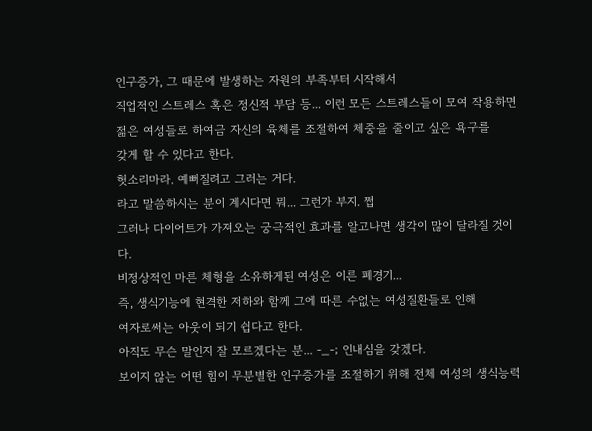인구증가, 그 때문에 발생하는 자원의 부족부터 시작해서
직업적인 스트레스 혹은 정신적 부담 등... 이런 모든 스트레스들이 모여 작용하면
젊은 여성들로 하여금 자신의 육체를 조절하여 체중을 줄이고 싶은 욕구를
갖게 할 수 있다고 한다.
헛소리마라. 예뻐질려고 그러는 거다.
라고 말씀하시는 분이 계시다면 뭐... 그런가 부지. 쩝
그러나 다이어트가 가져오는 궁극적인 효과를 알고나면 생각이 많이 달라질 것이다.
비정상적인 마른 체형을 소유하게된 여성은 이른 폐경기...
즉, 생식기능에 현격한 저하와 함께 그에 따른 수없는 여성질환들로 인해
여자로써는 아웃이 되기 쉽다고 한다.
아직도 무슨 말인지 잘 모르겠다는 분... -_-; 인내심을 갖겠다.
보이지 않는 어떤 힘이 무분별한 인구증가를 조절하기 위해 전체 여성의 생식능력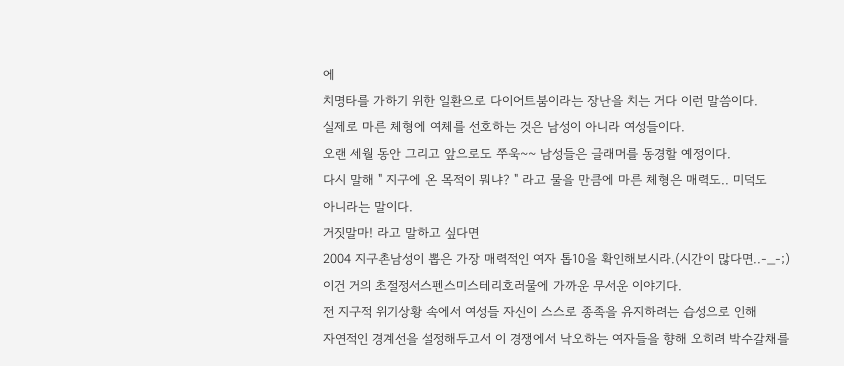에
치명타를 가하기 위한 일환으로 다이어트붐이라는 장난을 치는 거다 이런 말씀이다.
실제로 마른 체형에 여체를 선호하는 것은 남성이 아니라 여성들이다.
오랜 세월 동안 그리고 앞으로도 쭈욱~~ 남성들은 글래머를 동경할 예정이다.
다시 말해 " 지구에 온 목적이 뭐냐? " 라고 물을 만큼에 마른 체형은 매력도.. 미덕도
아니라는 말이다.
거짓말마! 라고 말하고 싶다면
2004 지구촌남성이 뽑은 가장 매력적인 여자 톱10을 확인해보시라.(시간이 많다면..-_-;)
이건 거의 초절정서스펜스미스테리호러물에 가까운 무서운 이야기다.
전 지구적 위기상황 속에서 여성들 자신이 스스로 종족을 유지하려는 습성으로 인해
자연적인 경계선을 설정해두고서 이 경쟁에서 낙오하는 여자들을 향해 오히려 박수갈채를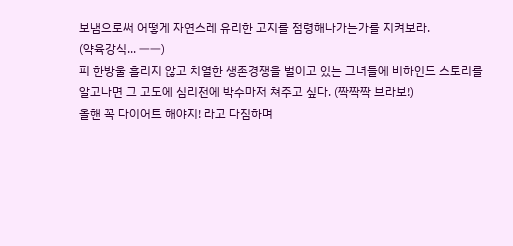보냄으로써 어떻게 자연스레 유리한 고지를 점령해나가는가를 지켜보라.
(약육강식... ㅡㅡ)
피 한방울 흘리지 않고 치열한 생존경쟁을 벌이고 있는 그녀들에 비하인드 스토리를
알고나면 그 고도에 심리전에 박수마저 쳐주고 싶다. (짝짝짝 브라보!)
올핸 꼭 다이어트 해야지! 라고 다짐하며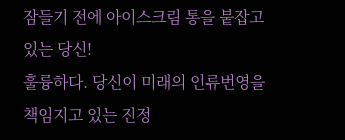잠들기 전에 아이스크림 통을 붙잡고 있는 당신!
훌륭하다. 당신이 미래의 인류번영을 책임지고 있는 진정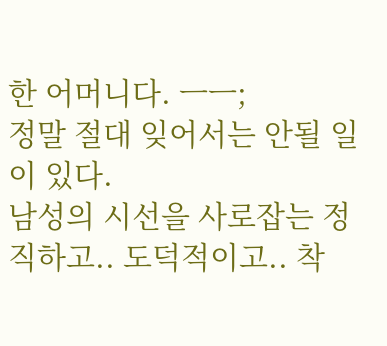한 어머니다. ㅡㅡ;
정말 절대 잊어서는 안될 일이 있다.
남성의 시선을 사로잡는 정직하고.. 도덕적이고.. 착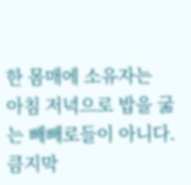한 몸매에 소유자는
아침 저녁으로 밥을 굶는 빼빼로들이 아니다.
큼지막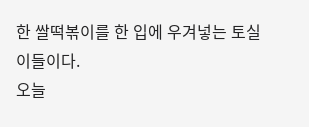한 쌀떡볶이를 한 입에 우겨넣는 토실이들이다.
오늘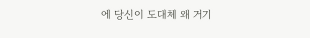에 당신이 도대체 왜 거기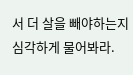서 더 살을 빼야하는지 심각하게 물어봐라.